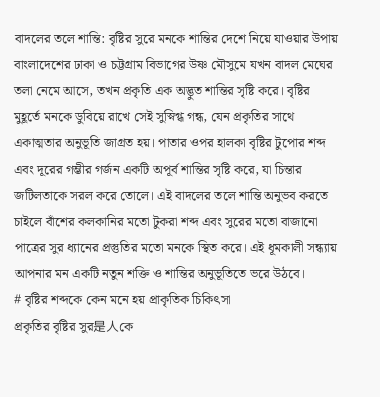বাদলের তলে শান্তি: বৃষ্টির সুরে মনকে শান্তির দেশে নিয়ে যাওয়ার উপায়
বাংলাদেশের ঢাকা ও চট্টগ্রাম বিভাগের উষ্ণ মৌসুমে যখন বাদল মেঘের তলা নেমে আসে, তখন প্রকৃতি এক অদ্ভুত শান্তির সৃষ্টি করে। বৃষ্টির মুহূর্তে মনকে ডুবিয়ে রাখে সেই সুস্নিগ্ধ গন্ধ, যেন প্রকৃতির সাথে একাত্মতার অনুভূতি জাগ্রত হয়। পাতার ওপর হালকা বৃষ্টির টুপোর শব্দ এবং দূরের গম্ভীর গর্জন একটি অপূর্ব শান্তির সৃষ্টি করে, যা চিন্তার জটিলতাকে সরল করে তোলে। এই বাদলের তলে শান্তি অনুভব করতে চাইলে বাঁশের কলকানির মতো টুকরা শব্দ এবং সুরের মতো বাজানো পাত্রের সুর ধ্যানের প্রস্তুতির মতো মনকে স্থিত করে। এই ধূমকালী সন্ধ্যায় আপনার মন একটি নতুন শক্তি ও শান্তির অনুভূতিতে ভরে উঠবে।
# বৃষ্টির শব্দকে কেন মনে হয় প্রাকৃতিক চিকিৎসা
প্রকৃতির বৃষ্টির সুর是人কে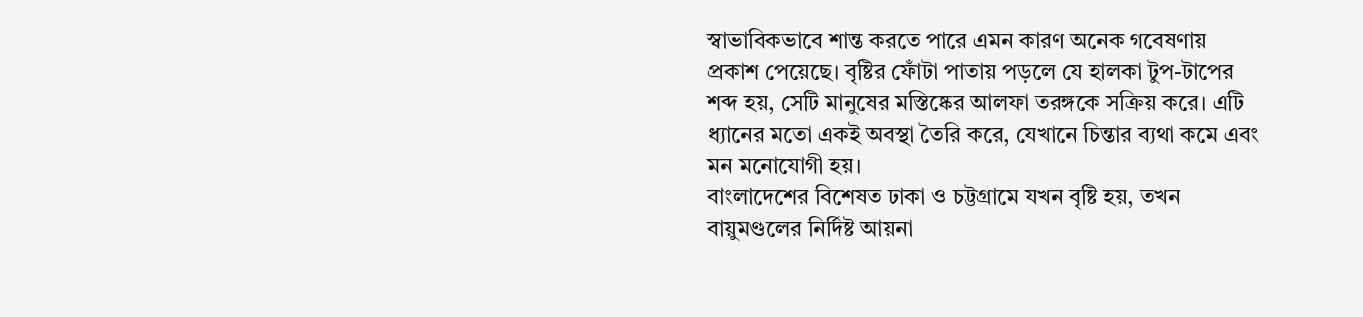স্বাভাবিকভাবে শান্ত করতে পারে এমন কারণ অনেক গবেষণায় প্রকাশ পেয়েছে। বৃষ্টির ফোঁটা পাতায় পড়লে যে হালকা টুপ-টাপের শব্দ হয়, সেটি মানুষের মস্তিষ্কের আলফা তরঙ্গকে সক্রিয় করে। এটি ধ্যানের মতো একই অবস্থা তৈরি করে, যেখানে চিন্তার ব্যথা কমে এবং মন মনোযোগী হয়।
বাংলাদেশের বিশেষত ঢাকা ও চট্টগ্রামে যখন বৃষ্টি হয়, তখন বায়ুমণ্ডলের নির্দিষ্ট আয়না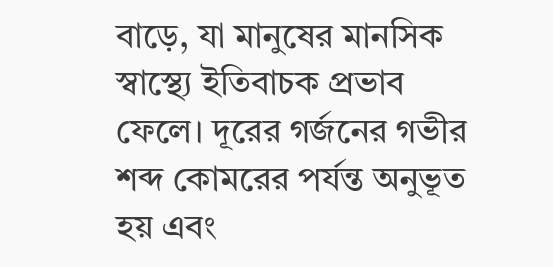বাড়ে, যা মানুষের মানসিক স্বাস্থ্যে ইতিবাচক প্রভাব ফেলে। দূরের গর্জনের গভীর শব্দ কোমরের পর্যন্ত অনুভূত হয় এবং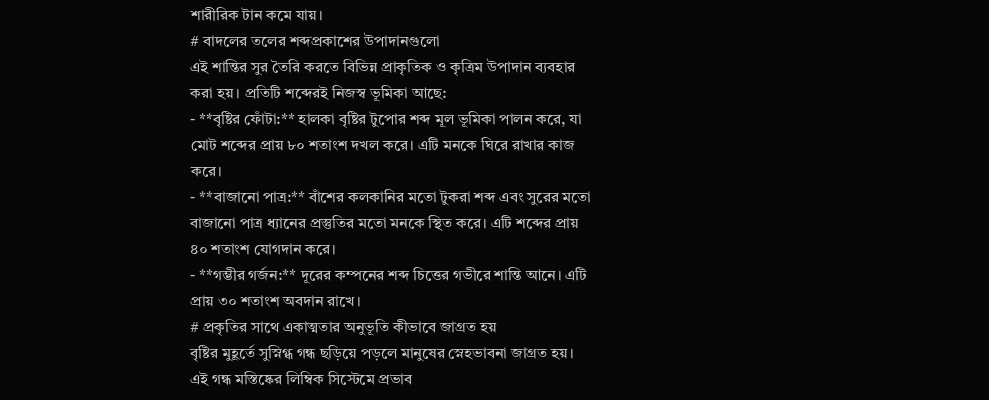শারীরিক টান কমে যায়।
# বাদলের তলের শব্দপ্রকাশের উপাদানগুলো
এই শান্তির সুর তৈরি করতে বিভিন্ন প্রাকৃতিক ও কৃত্রিম উপাদান ব্যবহার করা হয়। প্রতিটি শব্দেরই নিজস্ব ভূমিকা আছে:
- **বৃষ্টির ফোঁটা:** হালকা বৃষ্টির টুপোর শব্দ মূল ভূমিকা পালন করে, যা মোট শব্দের প্রায় ৮০ শতাংশ দখল করে। এটি মনকে ঘিরে রাখার কাজ করে।
- **বাজানো পাত্র:** বাঁশের কলকানির মতো টুকরা শব্দ এবং সুরের মতো বাজানো পাত্র ধ্যানের প্রস্তুতির মতো মনকে স্থিত করে। এটি শব্দের প্রায় ৪০ শতাংশ যোগদান করে।
- **গম্ভীর গর্জন:** দূরের কম্পনের শব্দ চিত্তের গভীরে শান্তি আনে। এটি প্রায় ৩০ শতাংশ অবদান রাখে।
# প্রকৃতির সাথে একাত্মতার অনুভূতি কীভাবে জাগ্রত হয়
বৃষ্টির মুহূর্তে সুস্নিগ্ধ গন্ধ ছড়িয়ে পড়লে মানুষের স্নেহভাবনা জাগ্রত হয়। এই গন্ধ মস্তিষ্কের লিম্বিক সিস্টেমে প্রভাব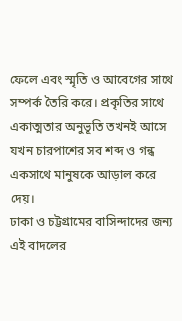ফেলে এবং স্মৃতি ও আবেগের সাথে সম্পর্ক তৈরি করে। প্রকৃতির সাথে একাত্মতার অনুভূতি তখনই আসে যখন চারপাশের সব শব্দ ও গন্ধ একসাথে মানুষকে আড়াল করে দেয়।
ঢাকা ও চট্টগ্রামের বাসিন্দাদের জন্য এই বাদলের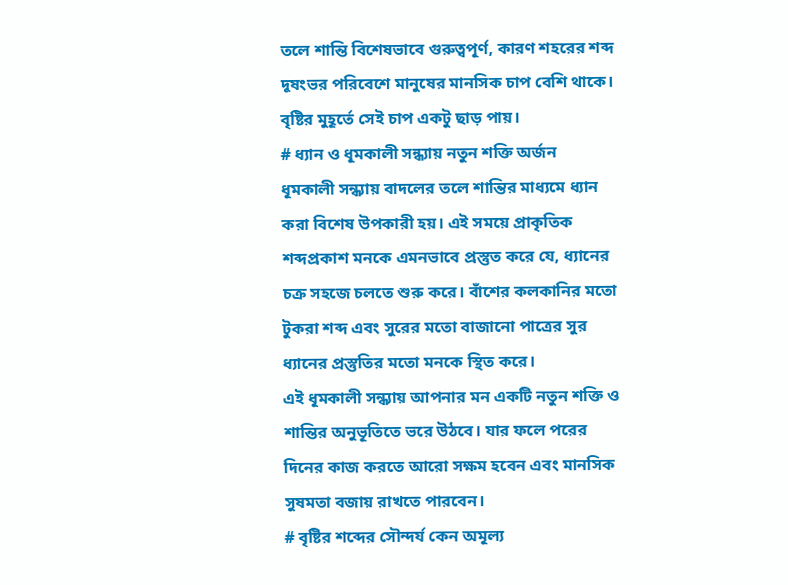তলে শান্তি বিশেষভাবে গুরুত্বপূর্ণ, কারণ শহরের শব্দ দূষংভর পরিবেশে মানুষের মানসিক চাপ বেশি থাকে। বৃষ্টির মুহূর্তে সেই চাপ একটু ছাড় পায়।
# ধ্যান ও ধূমকালী সন্ধ্যায় নতুন শক্তি অর্জন
ধূমকালী সন্ধ্যায় বাদলের তলে শান্তির মাধ্যমে ধ্যান করা বিশেষ উপকারী হয়। এই সময়ে প্রাকৃতিক শব্দপ্রকাশ মনকে এমনভাবে প্রস্তুত করে যে, ধ্যানের চক্র সহজে চলতে শুরু করে। বাঁশের কলকানির মতো টুকরা শব্দ এবং সুরের মতো বাজানো পাত্রের সুর ধ্যানের প্রস্তুতির মতো মনকে স্থিত করে।
এই ধূমকালী সন্ধ্যায় আপনার মন একটি নতুন শক্তি ও শান্তির অনুভূতিতে ভরে উঠবে। যার ফলে পরের দিনের কাজ করতে আরো সক্ষম হবেন এবং মানসিক সুষমতা বজায় রাখতে পারবেন।
# বৃষ্টির শব্দের সৌন্দর্য কেন অমূল্য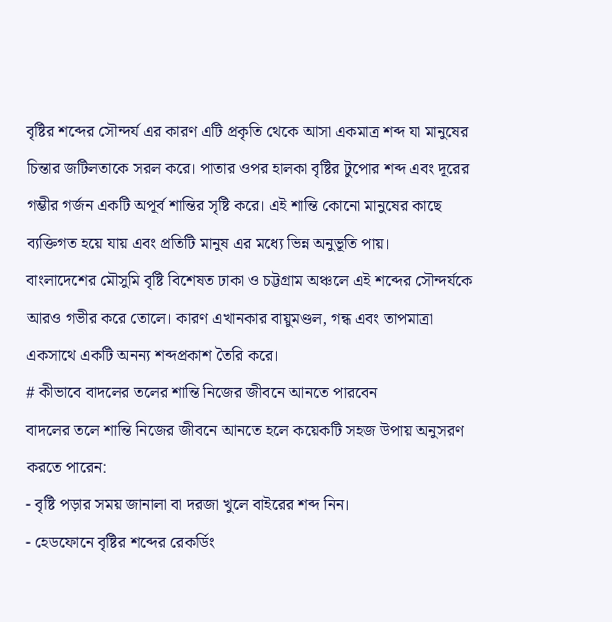বৃষ্টির শব্দের সৌন্দর্য এর কারণ এটি প্রকৃতি থেকে আসা একমাত্র শব্দ যা মানুষের চিন্তার জটিলতাকে সরল করে। পাতার ওপর হালকা বৃষ্টির টুপোর শব্দ এবং দূরের গম্ভীর গর্জন একটি অপূর্ব শান্তির সৃষ্টি করে। এই শান্তি কোনো মানুষের কাছে ব্যক্তিগত হয়ে যায় এবং প্রতিটি মানুষ এর মধ্যে ভিন্ন অনুভূতি পায়।
বাংলাদেশের মৌসুমি বৃষ্টি বিশেষত ঢাকা ও চট্টগ্রাম অঞ্চলে এই শব্দের সৌন্দর্যকে আরও গভীর করে তোলে। কারণ এখানকার বায়ুমণ্ডল, গন্ধ এবং তাপমাত্রা একসাথে একটি অনন্য শব্দপ্রকাশ তৈরি করে।
# কীভাবে বাদলের তলের শান্তি নিজের জীবনে আনতে পারবেন
বাদলের তলে শান্তি নিজের জীবনে আনতে হলে কয়েকটি সহজ উপায় অনুসরণ করতে পারেন:
- বৃষ্টি পড়ার সময় জানালা বা দরজা খুলে বাইরের শব্দ নিন।
- হেডফোনে বৃষ্টির শব্দের রেকর্ডিং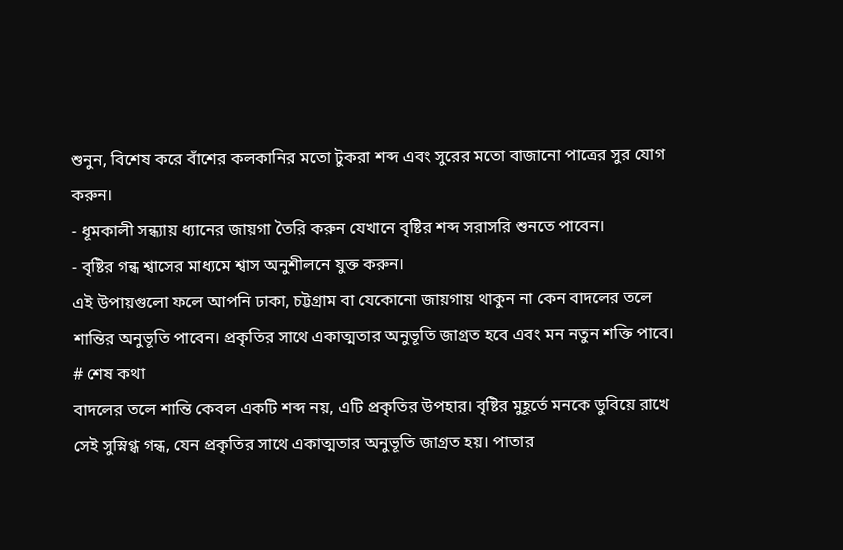শুনুন, বিশেষ করে বাঁশের কলকানির মতো টুকরা শব্দ এবং সুরের মতো বাজানো পাত্রের সুর যোগ করুন।
- ধূমকালী সন্ধ্যায় ধ্যানের জায়গা তৈরি করুন যেখানে বৃষ্টির শব্দ সরাসরি শুনতে পাবেন।
- বৃষ্টির গন্ধ শ্বাসের মাধ্যমে শ্বাস অনুশীলনে যুক্ত করুন।
এই উপায়গুলো ফলে আপনি ঢাকা, চট্টগ্রাম বা যেকোনো জায়গায় থাকুন না কেন বাদলের তলে শান্তির অনুভূতি পাবেন। প্রকৃতির সাথে একাত্মতার অনুভূতি জাগ্রত হবে এবং মন নতুন শক্তি পাবে।
# শেষ কথা
বাদলের তলে শান্তি কেবল একটি শব্দ নয়, এটি প্রকৃতির উপহার। বৃষ্টির মুহূর্তে মনকে ডুবিয়ে রাখে সেই সুস্নিগ্ধ গন্ধ, যেন প্রকৃতির সাথে একাত্মতার অনুভূতি জাগ্রত হয়। পাতার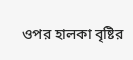ওপর হালকা বৃষ্টির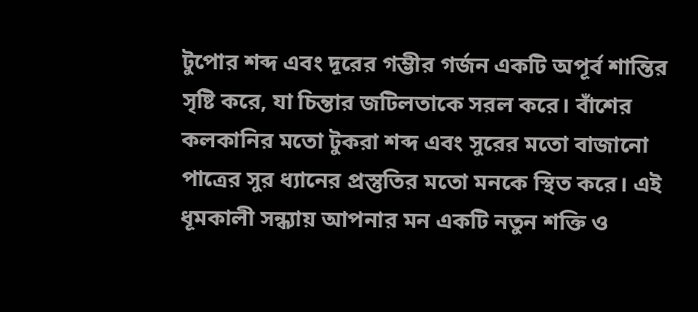টুপোর শব্দ এবং দূরের গম্ভীর গর্জন একটি অপূর্ব শান্তির সৃষ্টি করে, যা চিন্তার জটিলতাকে সরল করে। বাঁশের কলকানির মতো টুকরা শব্দ এবং সুরের মতো বাজানো পাত্রের সুর ধ্যানের প্রস্তুতির মতো মনকে স্থিত করে। এই ধূমকালী সন্ধ্যায় আপনার মন একটি নতুন শক্তি ও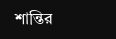শান্তির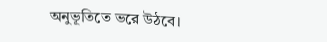অনুভূতিতে ভরে উঠবে।